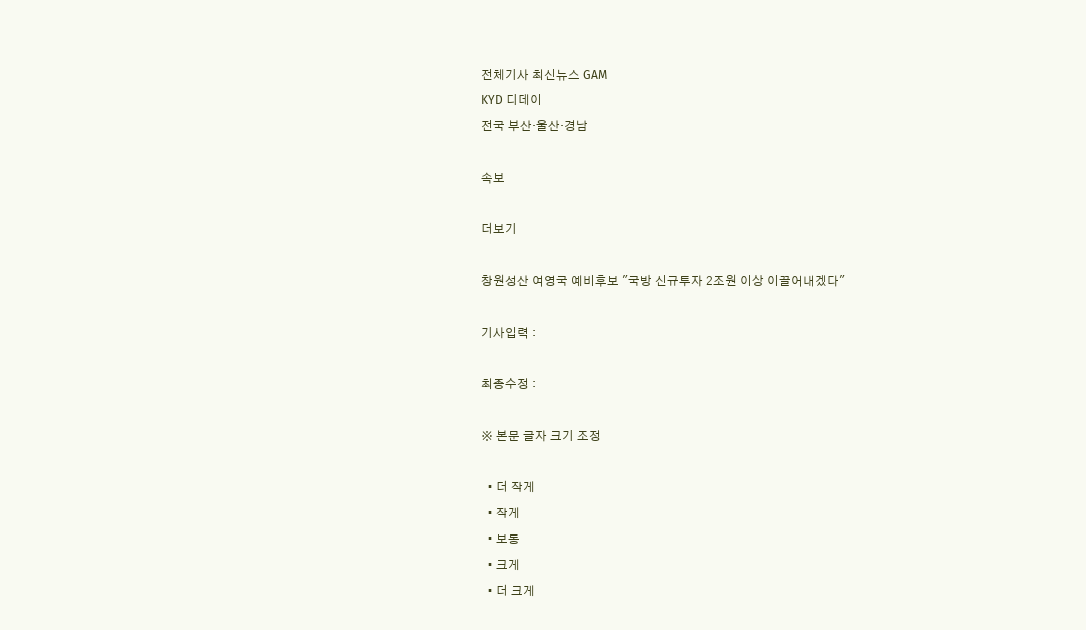전체기사 최신뉴스 GAM
KYD 디데이
전국 부산·울산·경남

속보

더보기

창원성산 여영국 예비후보 "국방 신규투자 2조원 이상 이끌어내겠다"

기사입력 :

최종수정 :

※ 본문 글자 크기 조정

  • 더 작게
  • 작게
  • 보통
  • 크게
  • 더 크게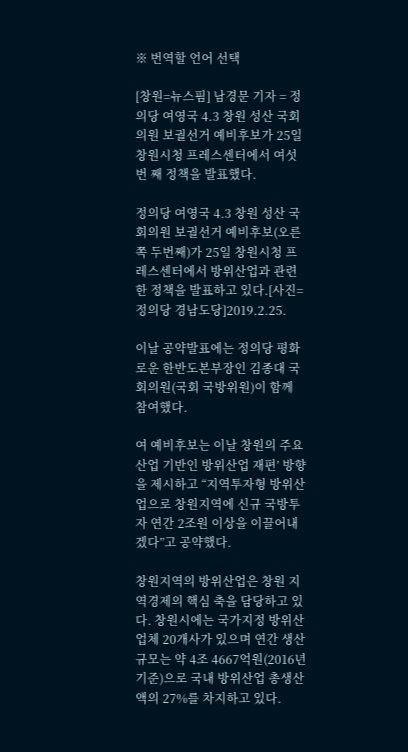※ 번역할 언어 선택

[창원=뉴스핌] 남경문 기자 = 정의당 여영국 4.3 창원 성산 국회의원 보궐선거 예비후보가 25일 창원시청 프레스센터에서 여섯번 째 정책을 발표했다.

정의당 여영국 4.3 창원 성산 국회의원 보궐선거 예비후보(오른쪽 두번째)가 25일 창원시청 프레스센터에서 방위산업과 관련한 정책을 발표하고 있다.[사진=정의당 경남도당]2019.2.25.

이날 공약발표에는 정의당 평화로운 한반도본부장인 김종대 국회의원(국회 국방위원)이 함께 참여했다.

여 예비후보는 이날 창원의 주요 산업 기반인 방위산업 재편’ 방향을 제시하고 “지역투자형 방위산업으로 창원지역에 신규 국방투자 연간 2조원 이상을 이끌어내겠다”고 공약했다.

창원지역의 방위산업은 창원 지역경제의 핵심 축을 담당하고 있다. 창원시에는 국가지정 방위산업체 20개사가 있으며 연간 생산규모는 약 4조 4667억원(2016년 기준)으로 국내 방위산업 총생산액의 27%를 차지하고 있다.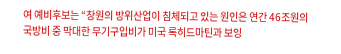여 예비후보는 “창원의 방위산업이 침체되고 있는 원인은 연간 46조원의 국방비 중 막대한 무기구입비가 미국 록히드마틴과 보잉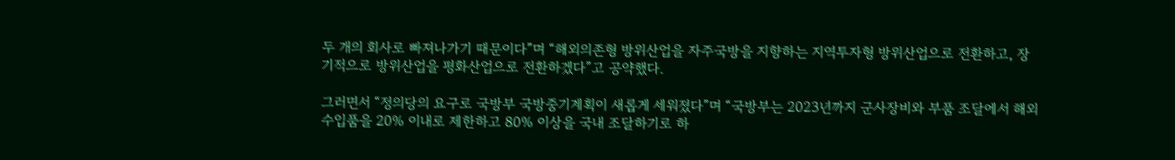두 개의 회사로 빠져나가기 때문이다”며 “해외의존형 방위산업을 자주국방을 지향하는 지역투자형 방위산업으로 전환하고, 장기적으로 방위산업을 평화산업으로 전환하겠다”고 공약했다.

그러면서 “정의당의 요구로 국방부 국방중기계획이 새롭게 세워졌다”며 “국방부는 2023년까지 군사장비와 부품 조달에서 해외수입품을 20% 이내로 제한하고 80% 이상을 국내 조달하기로 하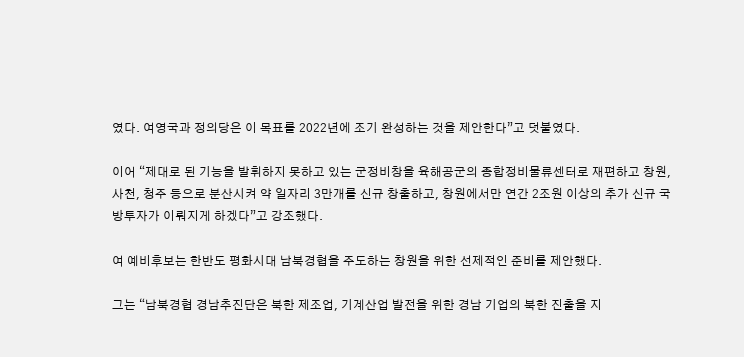였다. 여영국과 정의당은 이 목표를 2022년에 조기 완성하는 것을 제안한다”고 덧붙였다.

이어 “제대로 된 기능을 발휘하지 못하고 있는 군정비창을 육해공군의 종합정비물류센터로 재편하고 창원, 사천, 청주 등으로 분산시켜 약 일자리 3만개를 신규 창출하고, 창원에서만 연간 2조원 이상의 추가 신규 국방투자가 이뤄지게 하겠다”고 강조했다.

여 예비후보는 한반도 평화시대 남북경협을 주도하는 창원을 위한 선제적인 준비를 제안했다.

그는 “남북경협 경남추진단은 북한 제조업, 기계산업 발전을 위한 경남 기업의 북한 진출을 지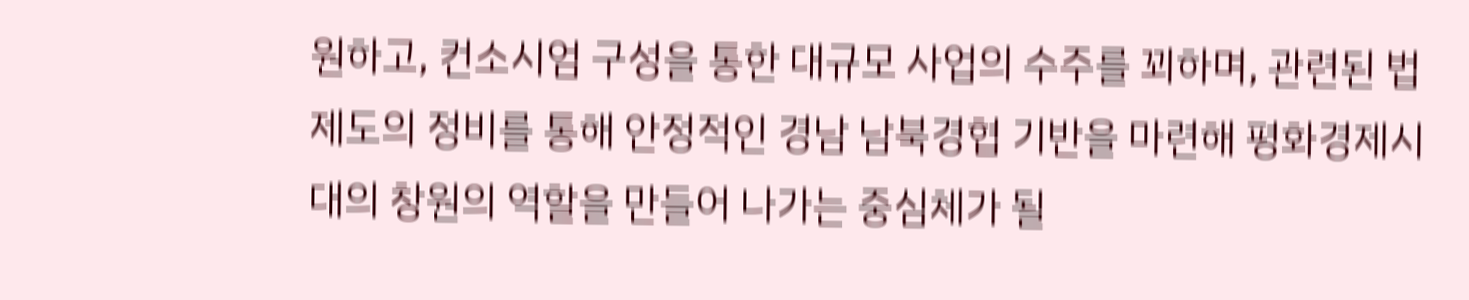원하고, 컨소시엄 구성을 통한 대규모 사업의 수주를 꾀하며, 관련된 법제도의 정비를 통해 안정적인 경남 남북경협 기반을 마련해 평화경제시대의 창원의 역할을 만들어 나가는 중심체가 될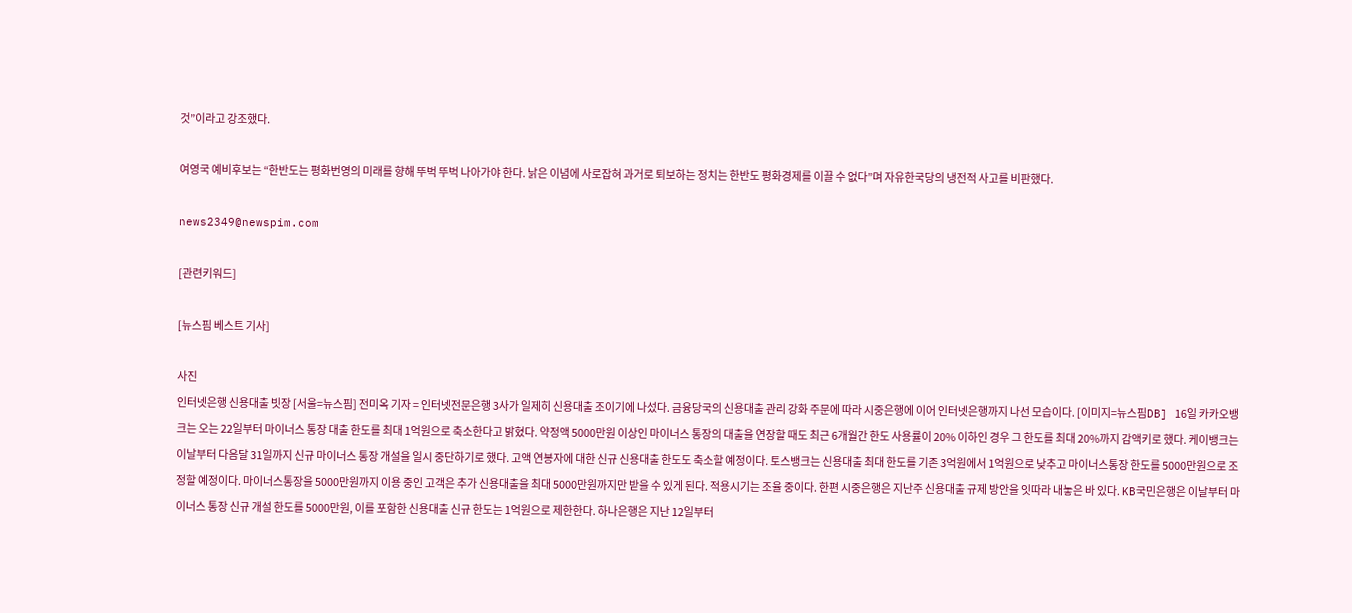것”이라고 강조했다.

여영국 예비후보는 “한반도는 평화번영의 미래를 향해 뚜벅 뚜벅 나아가야 한다. 낡은 이념에 사로잡혀 과거로 퇴보하는 정치는 한반도 평화경제를 이끌 수 없다”며 자유한국당의 냉전적 사고를 비판했다.

news2349@newspim.com

[관련키워드]

[뉴스핌 베스트 기사]

사진
인터넷은행 신용대출 빗장 [서울=뉴스핌] 전미옥 기자 = 인터넷전문은행 3사가 일제히 신용대출 조이기에 나섰다. 금융당국의 신용대출 관리 강화 주문에 따라 시중은행에 이어 인터넷은행까지 나선 모습이다. [이미지=뉴스핌DB] 16일 카카오뱅크는 오는 22일부터 마이너스 통장 대출 한도를 최대 1억원으로 축소한다고 밝혔다. 약정액 5000만원 이상인 마이너스 통장의 대출을 연장할 때도 최근 6개월간 한도 사용률이 20% 이하인 경우 그 한도를 최대 20%까지 감액키로 했다. 케이뱅크는 이날부터 다음달 31일까지 신규 마이너스 통장 개설을 일시 중단하기로 했다. 고액 연봉자에 대한 신규 신용대출 한도도 축소할 예정이다. 토스뱅크는 신용대출 최대 한도를 기존 3억원에서 1억원으로 낮추고 마이너스통장 한도를 5000만원으로 조정할 예정이다. 마이너스통장을 5000만원까지 이용 중인 고객은 추가 신용대출을 최대 5000만원까지만 받을 수 있게 된다. 적용시기는 조율 중이다. 한편 시중은행은 지난주 신용대출 규제 방안을 잇따라 내놓은 바 있다. KB국민은행은 이날부터 마이너스 통장 신규 개설 한도를 5000만원, 이를 포함한 신용대출 신규 한도는 1억원으로 제한한다. 하나은행은 지난 12일부터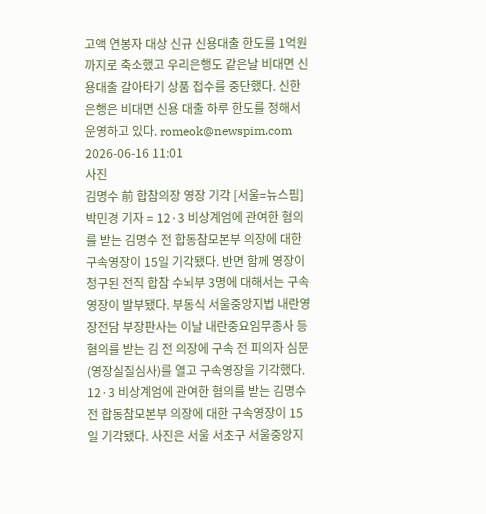고액 연봉자 대상 신규 신용대출 한도를 1억원까지로 축소했고 우리은행도 같은날 비대면 신용대출 갈아타기 상품 접수를 중단했다. 신한은행은 비대면 신용 대출 하루 한도를 정해서 운영하고 있다. romeok@newspim.com 2026-06-16 11:01
사진
김명수 前 합참의장 영장 기각 [서울=뉴스핌] 박민경 기자 = 12·3 비상계엄에 관여한 혐의를 받는 김명수 전 합동참모본부 의장에 대한 구속영장이 15일 기각됐다. 반면 함께 영장이 청구된 전직 합참 수뇌부 3명에 대해서는 구속영장이 발부됐다. 부동식 서울중앙지법 내란영장전담 부장판사는 이날 내란중요임무종사 등 혐의를 받는 김 전 의장에 구속 전 피의자 심문(영장실질심사)를 열고 구속영장을 기각했다. 12·3 비상계엄에 관여한 혐의를 받는 김명수 전 합동참모본부 의장에 대한 구속영장이 15일 기각됐다. 사진은 서울 서초구 서울중앙지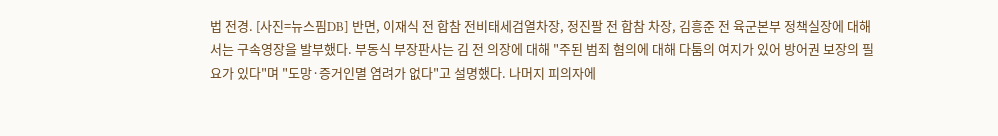법 전경. [사진=뉴스핌DB] 반면, 이재식 전 합참 전비태세검열차장, 정진팔 전 합참 차장, 김흥준 전 육군본부 정책실장에 대해서는 구속영장을 발부했다. 부동식 부장판사는 김 전 의장에 대해 "주된 범죄 혐의에 대해 다툼의 여지가 있어 방어권 보장의 필요가 있다"며 "도망·증거인멸 염려가 없다"고 설명했다. 나머지 피의자에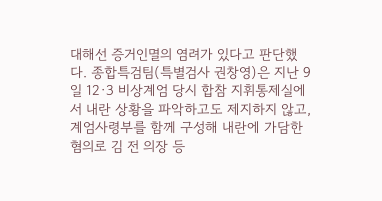대해선 증거인멸의 염려가 있다고 판단했다. 종합특검팀(특별검사 권창영)은 지난 9일 12·3 비상계엄 당시 합참 지휘통제실에서 내란 상황을 파악하고도 제지하지 않고, 계엄사령부를 함께 구성해 내란에 가담한 혐의로 김 전 의장 등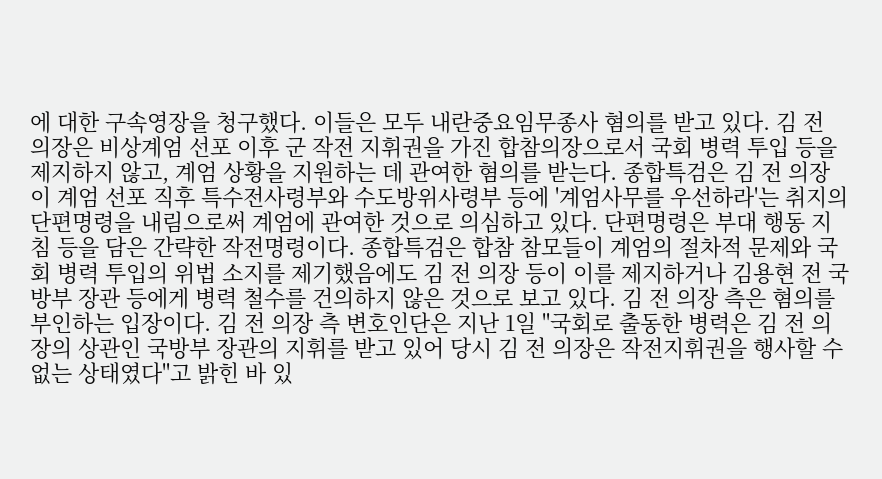에 대한 구속영장을 청구했다. 이들은 모두 내란중요임무종사 혐의를 받고 있다. 김 전 의장은 비상계엄 선포 이후 군 작전 지휘권을 가진 합참의장으로서 국회 병력 투입 등을 제지하지 않고, 계엄 상황을 지원하는 데 관여한 혐의를 받는다. 종합특검은 김 전 의장이 계엄 선포 직후 특수전사령부와 수도방위사령부 등에 '계엄사무를 우선하라'는 취지의 단편명령을 내림으로써 계엄에 관여한 것으로 의심하고 있다. 단편명령은 부대 행동 지침 등을 담은 간략한 작전명령이다. 종합특검은 합참 참모들이 계엄의 절차적 문제와 국회 병력 투입의 위법 소지를 제기했음에도 김 전 의장 등이 이를 제지하거나 김용현 전 국방부 장관 등에게 병력 철수를 건의하지 않은 것으로 보고 있다. 김 전 의장 측은 혐의를 부인하는 입장이다. 김 전 의장 측 변호인단은 지난 1일 "국회로 출동한 병력은 김 전 의장의 상관인 국방부 장관의 지휘를 받고 있어 당시 김 전 의장은 작전지휘권을 행사할 수 없는 상태였다"고 밝힌 바 있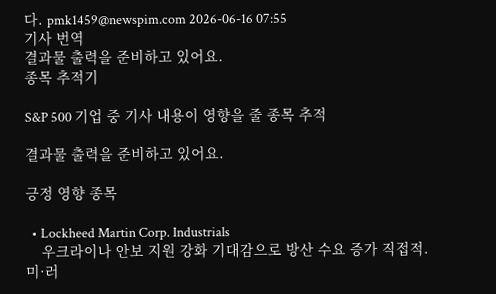다. pmk1459@newspim.com 2026-06-16 07:55
기사 번역
결과물 출력을 준비하고 있어요.
종목 추적기

S&P 500 기업 중 기사 내용이 영향을 줄 종목 추적

결과물 출력을 준비하고 있어요.

긍정 영향 종목

  • Lockheed Martin Corp. Industrials
    우크라이나 안보 지원 강화 기대감으로 방산 수요 증가 직접적. 미·러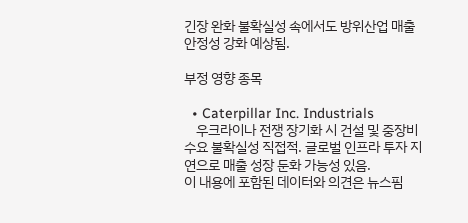긴장 완화 불확실성 속에서도 방위산업 매출 안정성 강화 예상됨.

부정 영향 종목

  • Caterpillar Inc. Industrials
    우크라이나 전쟁 장기화 시 건설 및 중장비 수요 불확실성 직접적. 글로벌 인프라 투자 지연으로 매출 성장 둔화 가능성 있음.
이 내용에 포함된 데이터와 의견은 뉴스핌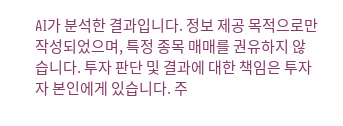AI가 분석한 결과입니다. 정보 제공 목적으로만 작성되었으며, 특정 종목 매매를 권유하지 않습니다. 투자 판단 및 결과에 대한 책임은 투자자 본인에게 있습니다. 주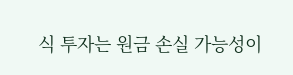식 투자는 원금 손실 가능성이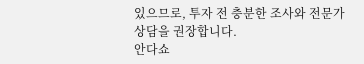있으므로, 투자 전 충분한 조사와 전문가 상담을 권장합니다.
안다쇼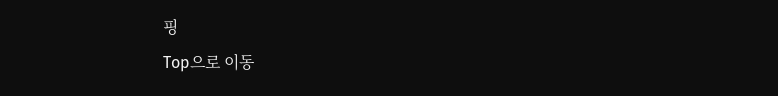핑
Top으로 이동